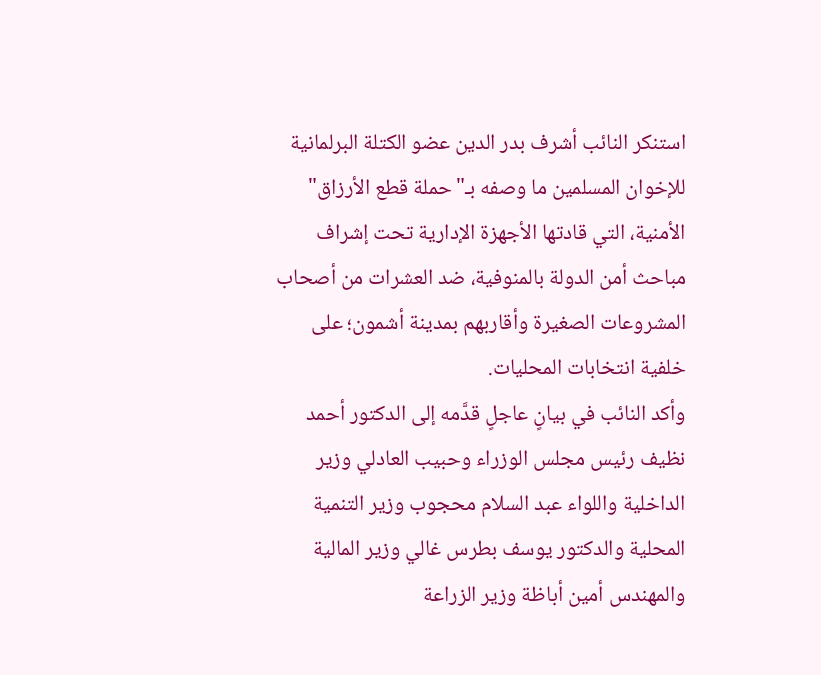استنكر النائب أشرف بدر الدين عضو الكتلة البرلمانية للإخوان المسلمين ما وصفه بـ"حملة قطع الأرزاق" الأمنية، التي قادتها الأجهزة الإدارية تحت إشراف مباحث أمن الدولة بالمنوفية، ضد العشرات من أصحاب المشروعات الصغيرة وأقاربهم بمدينة أشمون؛ على خلفية انتخابات المحليات.
وأكد النائب في بيانٍ عاجلٍ قدَّمه إلى الدكتور أحمد نظيف رئيس مجلس الوزراء وحبيب العادلي وزير الداخلية واللواء عبد السلام محجوب وزير التنمية المحلية والدكتور يوسف بطرس غالي وزير المالية والمهندس أمين أباظة وزير الزراعة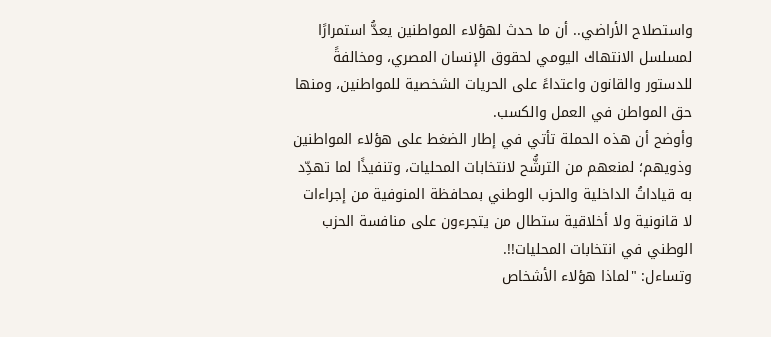واستصلاح الأراضي.. أن ما حدث لهؤلاء المواطنين يعدُّ استمرارًا لمسلسل الانتهاك اليومي لحقوق الإنسان المصري، ومخالفةً للدستور والقانون واعتداءً على الحريات الشخصية للمواطنين، ومنها حق المواطن في العمل والكسب.
وأوضح أن هذه الحملة تأتي في إطار الضغط على هؤلاء المواطنين وذويهم؛ لمنعهم من الترشُّح لانتخابات المحليات، وتنفيذًا لما تهدِّد به قياداتُ الداخلية والحزب الوطني بمحافظة المنوفية من إجراءات لا قانونية ولا أخلاقية ستطال من يتجرءون على منافسة الحزب الوطني في انتخابات المحليات!!.
وتساءل: "لماذا هؤلاء الأشخاص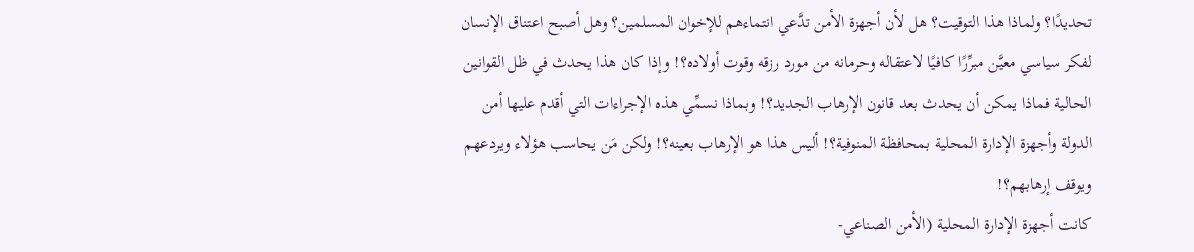تحديدًا؟ ولماذا هذا التوقيت؟ هل لأن أجهزة الأمن تدَّعي انتماءهم للإخوان المسلمين؟ وهل أصبح اعتناق الإنسان لفكر سياسي معيَّن مبرِّرًا كافيًا لاعتقاله وحرمانه من مورد رزقه وقوت أولاده؟! وإذا كان هذا يحدث في ظل القوانين الحالية فماذا يمكن أن يحدث بعد قانون الإرهاب الجديد؟! وبماذا نسمِّي هذه الإجراءات التي أقدم عليها أمن الدولة وأجهزة الإدارة المحلية بمحافظة المنوفية؟! أليس هذا هو الإرهاب بعينه؟! ولكن مَن يحاسب هؤلاء ويردعهم ويوقف إرهابهم؟!
كانت أجهزة الإدارة المحلية (الأمن الصناعي-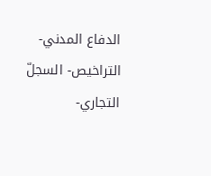الدفاع المدني- التراخيص- السجلّ التجاري-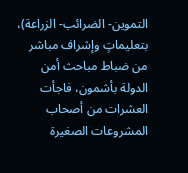التموين- الضرائب- الزراعة)، بتعليماتٍ وإشراف مباشر من ضباط مباحث أمن الدولة بأشمون، فاجأت العشرات من أصحاب المشروعات الصغيرة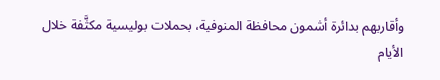وأقاربهم بدائرة أشمون محافظة المنوفية، بحملات بوليسية مكثَّفة خلال الأيام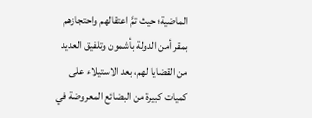الماضية؛ حيث تمَّ اعتقالهم واحتجازهم بمقر أمن الدولة بأشمون وتلفيق العديد من القضايا لهم، بعد الاستيلاء على كميات كبيرة من البضائع المعروضة في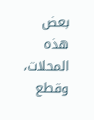بعض هذه المحلات، وقطع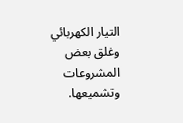التيار الكهربائي وغلق بعض المشروعات وتشميعها.